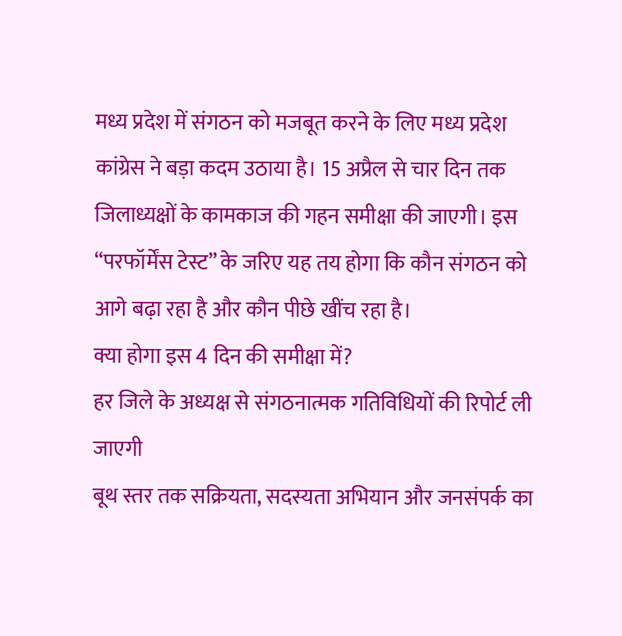मध्य प्रदेश में संगठन को मजबूत करने के लिए मध्य प्रदेश कांग्रेस ने बड़ा कदम उठाया है। 15 अप्रैल से चार दिन तक जिलाध्यक्षों के कामकाज की गहन समीक्षा की जाएगी। इस “परफॉर्मेंस टेस्ट” के जरिए यह तय होगा कि कौन संगठन को आगे बढ़ा रहा है और कौन पीछे खींच रहा है।
क्या होगा इस 4 दिन की समीक्षा में?
हर जिले के अध्यक्ष से संगठनात्मक गतिविधियों की रिपोर्ट ली जाएगी
बूथ स्तर तक सक्रियता, सदस्यता अभियान और जनसंपर्क का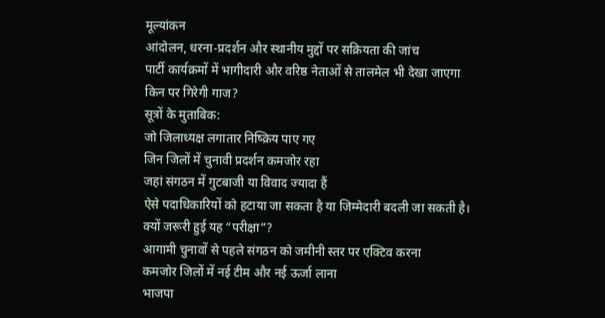मूल्यांकन
आंदोलन, धरना-प्रदर्शन और स्थानीय मुद्दों पर सक्रियता की जांच
पार्टी कार्यक्रमों में भागीदारी और वरिष्ठ नेताओं से तालमेल भी देखा जाएगा
किन पर गिरेगी गाज?
सूत्रों के मुताबिक:
जो जिलाध्यक्ष लगातार निष्क्रिय पाए गए
जिन जिलों में चुनावी प्रदर्शन कमजोर रहा
जहां संगठन में गुटबाजी या विवाद ज्यादा हैं
ऐसे पदाधिकारियों को हटाया जा सकता है या जिम्मेदारी बदली जा सकती है।
क्यों जरूरी हुई यह “परीक्षा”?
आगामी चुनावों से पहले संगठन को जमीनी स्तर पर एक्टिव करना
कमजोर जिलों में नई टीम और नई ऊर्जा लाना
भाजपा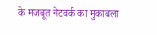के मजबूत नेटवर्क का मुकाबला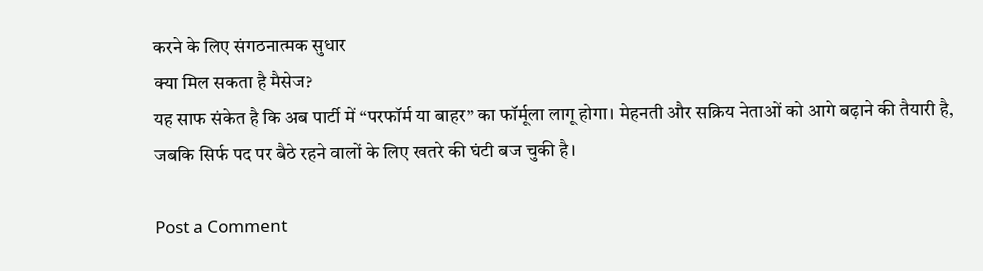करने के लिए संगठनात्मक सुधार
क्या मिल सकता है मैसेज?
यह साफ संकेत है कि अब पार्टी में “परफॉर्म या बाहर” का फॉर्मूला लागू होगा। मेहनती और सक्रिय नेताओं को आगे बढ़ाने की तैयारी है, जबकि सिर्फ पद पर बैठे रहने वालों के लिए खतरे की घंटी बज चुकी है।

Post a Comment